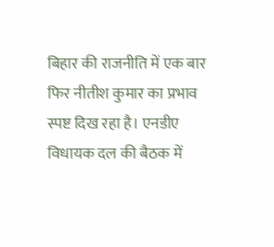बिहार की राजनीति में एक बार फिर नीतीश कुमार का प्रभाव स्पष्ट दिख रहा है। एनडीए विधायक दल की बैठक में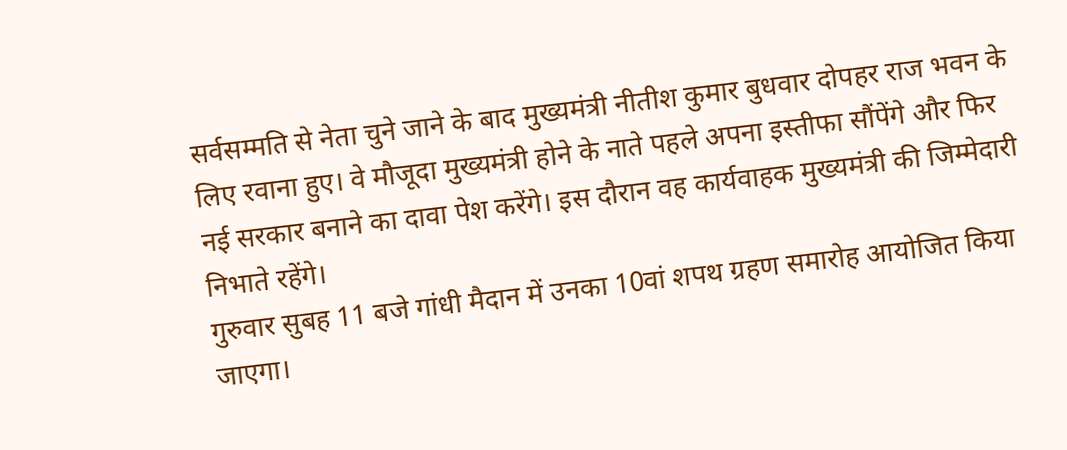सर्वसम्मति से नेता चुने जाने के बाद मुख्यमंत्री नीतीश कुमार बुधवार दोपहर राज भवन के लिए रवाना हुए। वे मौजूदा मुख्यमंत्री होने के नाते पहले अपना इस्तीफा सौंपेंगे और फिर नई सरकार बनाने का दावा पेश करेंगे। इस दौरान वह कार्यवाहक मुख्यमंत्री की जिम्मेदारी निभाते रहेंगे।
गुरुवार सुबह 11 बजे गांधी मैदान में उनका 10वां शपथ ग्रहण समारोह आयोजित किया जाएगा।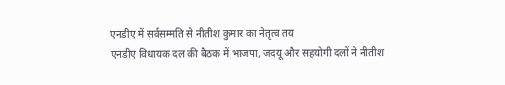एनडीए में सर्वसम्मति से नीतीश कुमार का नेतृत्व तय
एनडीए विधायक दल की बैठक में भाजपा, जदयू और सहयोगी दलों ने नीतीश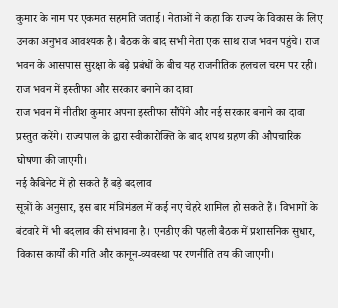कुमार के नाम पर एकमत सहमति जताई। नेताओं ने कहा कि राज्य के विकास के लिए उनका अनुभव आवश्यक है। बैठक के बाद सभी नेता एक साथ राज भवन पहुंचे। राज भवन के आसपास सुरक्षा के बढ़े प्रबंधों के बीच यह राजनीतिक हलचल चरम पर रही।
राज भवन में इस्तीफा और सरकार बनाने का दावा
राज भवन में नीतीश कुमार अपना इस्तीफा सौंपेंगे और नई सरकार बनाने का दावा प्रस्तुत करेंगे। राज्यपाल के द्वारा स्वीकारोक्ति के बाद शपथ ग्रहण की औपचारिक घोषणा की जाएगी।
नई कैबिनेट में हो सकते हैं बड़े बदलाव
सूत्रों के अनुसार, इस बार मंत्रिमंडल में कई नए चेहरे शामिल हो सकते हैं। विभागों के बंटवारे में भी बदलाव की संभावना है। एनडीए की पहली बैठक में प्रशासनिक सुधार, विकास कार्यों की गति और कानून-व्यवस्था पर रणनीति तय की जाएगी।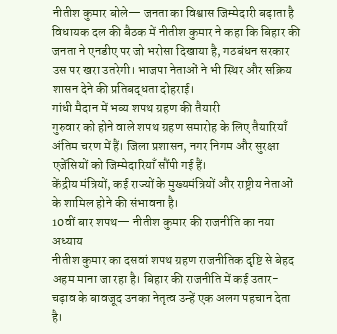नीतीश कुमार बोले— जनता का विश्वास जिम्मेदारी बढ़ाता है
विधायक दल की बैठक में नीतीश कुमार ने कहा कि बिहार की जनता ने एनडीए पर जो भरोसा दिखाया है, गठबंधन सरकार उस पर खरा उतरेगी। भाजपा नेताओं ने भी स्थिर और सक्रिय शासन देने की प्रतिबद्धता दोहराई।
गांधी मैदान में भव्य शपथ ग्रहण की तैयारी
गुरुवार को होने वाले शपथ ग्रहण समारोह के लिए तैयारियाँ अंतिम चरण में हैं। जिला प्रशासन, नगर निगम और सुरक्षा एजेंसियों को जिम्मेदारियाँ सौंपी गई हैं।
केंद्रीय मंत्रियों, कई राज्यों के मुख्यमंत्रियों और राष्ट्रीय नेताओं के शामिल होने की संभावना है।
10वीं बार शपथ— नीतीश कुमार की राजनीति का नया अध्याय
नीतीश कुमार का दसवां शपथ ग्रहण राजनीतिक दृष्टि से बेहद अहम माना जा रहा है। बिहार की राजनीति में कई उतार-चढ़ाव के बावजूद उनका नेतृत्व उन्हें एक अलग पहचान देता है।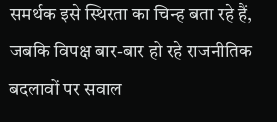समर्थक इसे स्थिरता का चिन्ह बता रहे हैं, जबकि विपक्ष बार-बार हो रहे राजनीतिक बदलावों पर सवाल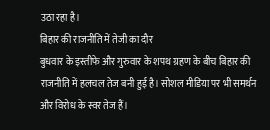उठा रहा है।
बिहार की राजनीति में तेजी का दौर
बुधवार के इस्तीफे और गुरुवार के शपथ ग्रहण के बीच बिहार की राजनीति में हलचल तेज बनी हुई है। सोशल मीडिया पर भी समर्थन और विरोध के स्वर तेज हैं।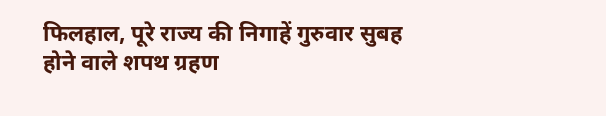फिलहाल, पूरे राज्य की निगाहें गुरुवार सुबह होने वाले शपथ ग्रहण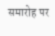समारोह पर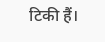टिकी हैं।